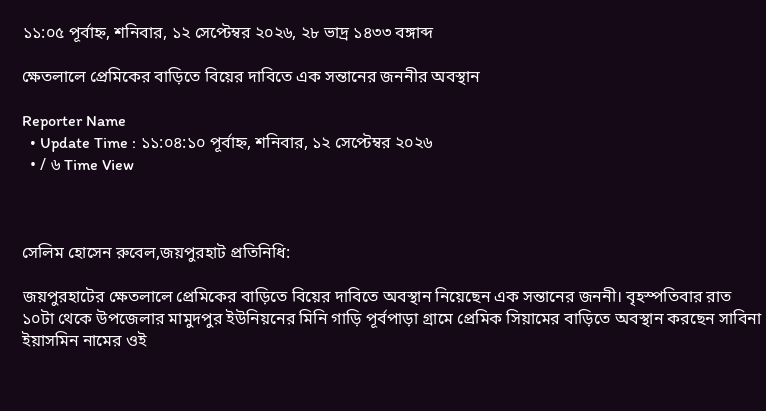১১:০৫ পূর্বাহ্ন, শনিবার, ১২ সেপ্টেম্বর ২০২৬, ২৮ ভাদ্র ১৪৩৩ বঙ্গাব্দ

ক্ষেতলালে প্রেমিকের বাড়িতে বিয়ের দাবিতে এক সন্তানের জননীর অবস্থান

Reporter Name
  • Update Time : ১১:০৪:১০ পূর্বাহ্ন, শনিবার, ১২ সেপ্টেম্বর ২০২৬
  • / ৬ Time View



সেলিম হোসেন রুবেল,জয়পুরহাট প্রতিনিধি:

জয়পুরহাটের ক্ষেতলালে প্রেমিকের বাড়িতে বিয়ের দাবিতে অবস্থান নিয়েছেন এক সন্তানের জননী। বৃহস্পতিবার রাত ১০টা থেকে উপজেলার মামুদপুর ইউনিয়নের মিনি গাড়ি পূর্বপাড়া গ্রামে প্রেমিক সিয়ামের বাড়িতে অবস্থান করছেন সাবিনা ইয়াসমিন নামের ওই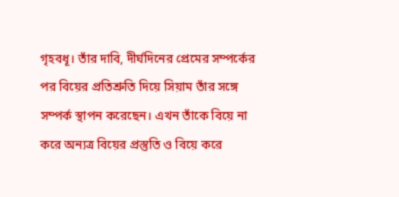গৃহবধূ। তাঁর দাবি, দীর্ঘদিনের প্রেমের সম্পর্কের পর বিয়ের প্রতিশ্রুতি দিয়ে সিয়াম তাঁর সঙ্গে সম্পর্ক স্থাপন করেছেন। এখন তাঁকে বিয়ে না করে অন্যত্র বিয়ের প্রস্তুতি ও বিয়ে করে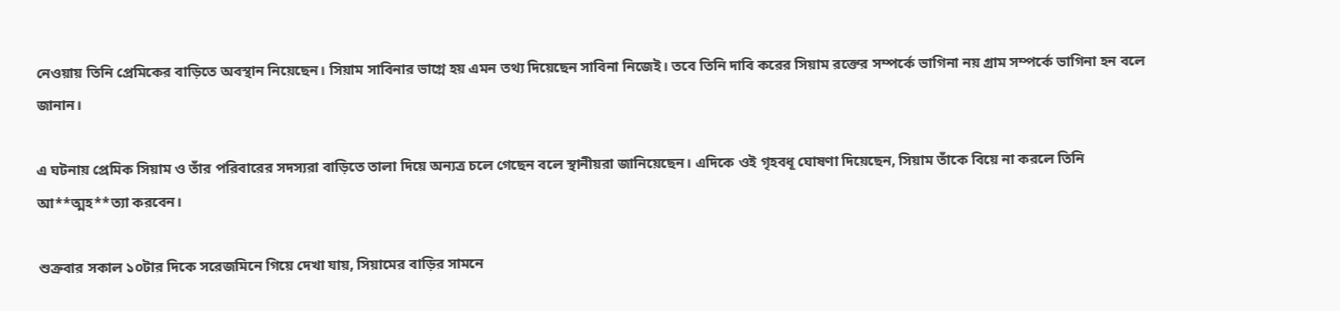নেওয়ায় তিনি প্রেমিকের বাড়িতে অবস্থান নিয়েছেন। সিয়াম সাবিনার ভাগ্নে হয় এমন তথ্য দিয়েছেন সাবিনা নিজেই। তবে তিনি দাবি করের সিয়াম রক্তের সম্পর্কে ভাগিনা নয় গ্রাম সম্পর্কে ভাগিনা হন বলে জানান।

এ ঘটনায় প্রেমিক সিয়াম ও তাঁর পরিবারের সদস্যরা বাড়িতে তালা দিয়ে অন্যত্র চলে গেছেন বলে স্থানীয়রা জানিয়েছেন। এদিকে ওই গৃহবধূ ঘোষণা দিয়েছেন, সিয়াম তাঁকে বিয়ে না করলে তিনি আ**ত্মহ**ত্যা করবেন।

শুক্রবার সকাল ১০টার দিকে সরেজমিনে গিয়ে দেখা যায়, সিয়ামের বাড়ির সামনে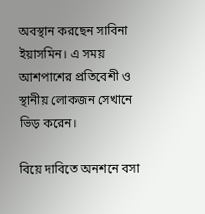অবস্থান করছেন সাবিনা ইয়াসমিন। এ সময় আশপাশের প্রতিবেশী ও স্থানীয় লোকজন সেখানে ভিড় করেন।

বিয়ে দাবিতে অনশনে বসা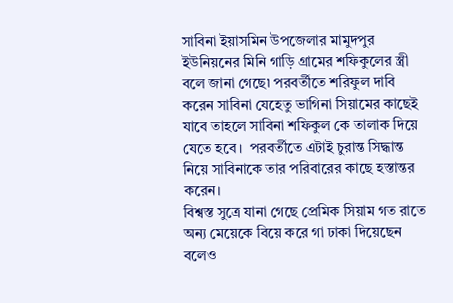সাবিনা ইয়াসমিন উপজেলার মামুদপুর ইউনিয়নের মিনি গাড়ি গ্রামের শফিকুলের স্ত্রী বলে জানা গেছে৷ পরবর্তীতে শরিফুল দাবি করেন সাবিনা যেহেতু ভাগিনা সিয়ামের কাছেই যাবে তাহলে সাবিনা শফিকুল কে তালাক দিয়ে যেতে হবে।  পরবর্তীতে এটাই চুরান্ত সিদ্ধান্ত নিয়ে সাবিনাকে তার পরিবারের কাছে হস্তান্তর করেন।
বিশ্বস্ত সুত্রে যানা গেছে প্রেমিক সিয়াম গত রাতে অন্য মেয়েকে বিয়ে করে গা ঢাকা দিয়েছেন বলেও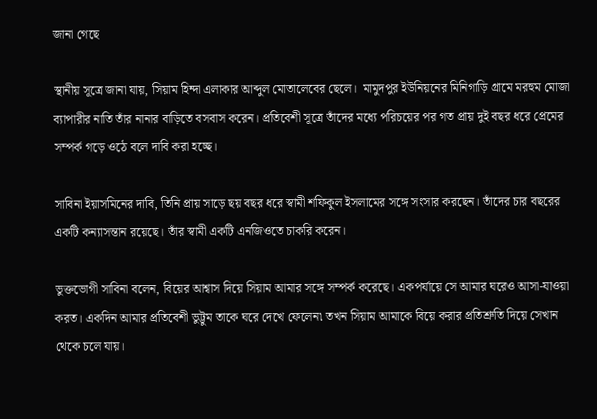জানা গেছে

স্থানীয় সূত্রে জানা যায়, সিয়াম হিন্দা এলাকার আব্দুল মোতালেবের ছেলে।  মামুদপুর ইউনিয়নের মিনিগাড়ি গ্রামে মরহুম মোজা ব্যাপারীর নাতি তাঁর নানার বাড়িতে বসবাস করেন। প্রতিবেশী সূত্রে তাঁদের মধ্যে পরিচয়ের পর গত প্রায় দুই বছর ধরে প্রেমের সম্পর্ক গড়ে ওঠে বলে দাবি করা হচ্ছে।

সাবিনা ইয়াসমিনের দাবি, তিনি প্রায় সাড়ে ছয় বছর ধরে স্বামী শফিকুল ইসলামের সঙ্গে সংসার করছেন। তাঁদের চার বছরের একটি কন্যাসন্তান রয়েছে। তাঁর স্বামী একটি এনজিওতে চাকরি করেন।

ভুক্তভোগী সাবিনা বলেন, বিয়ের আশ্বাস দিয়ে সিয়াম আমার সঙ্গে সম্পর্ক করেছে। একপর্যায়ে সে আমার ঘরেও আসা-যাওয়া করত। একদিন আমার প্রতিবেশী ভুট্টুম তাকে ঘরে দেখে ফেলেন৷ তখন সিয়াম আমাকে বিয়ে করার প্রতিশ্রুতি দিয়ে সেখান থেকে চলে যায়।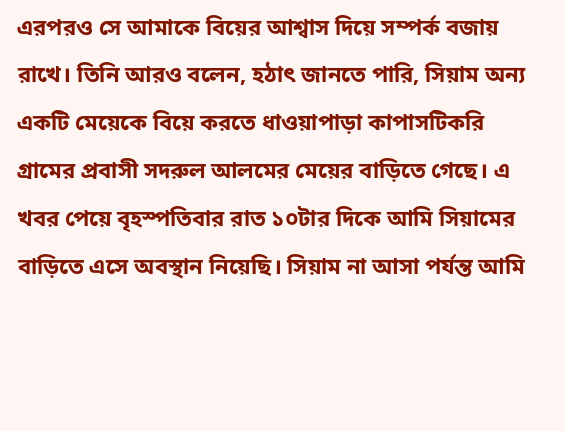এরপরও সে আমাকে বিয়ের আশ্বাস দিয়ে সম্পর্ক বজায় রাখে। তিনি আরও বলেন, হঠাৎ জানতে পারি, সিয়াম অন্য একটি মেয়েকে বিয়ে করতে ধাওয়াপাড়া কাপাসটিকরি গ্রামের প্রবাসী সদরুল আলমের মেয়ের বাড়িতে গেছে। এ খবর পেয়ে বৃহস্পতিবার রাত ১০টার দিকে আমি সিয়ামের বাড়িতে এসে অবস্থান নিয়েছি। সিয়াম না আসা পর্যন্ত আমি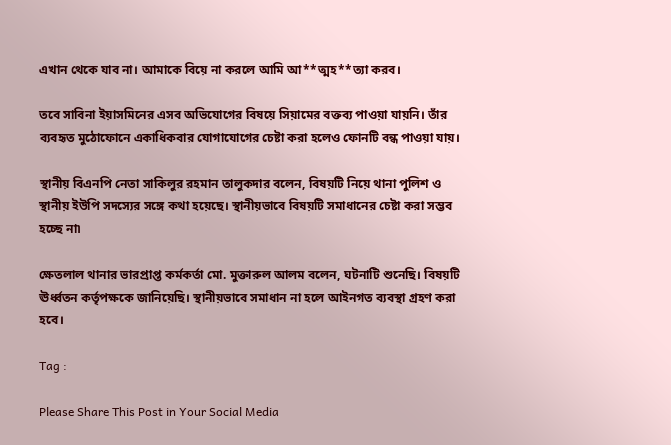এখান থেকে যাব না। আমাকে বিয়ে না করলে আমি আ**ত্মহ**ত্যা করব।

তবে সাবিনা ইয়াসমিনের এসব অভিযোগের বিষয়ে সিয়ামের বক্তব্য পাওয়া যায়নি। তাঁর ব্যবহৃত মুঠোফোনে একাধিকবার যোগাযোগের চেষ্টা করা হলেও ফোনটি বন্ধ পাওয়া যায়।

স্থানীয় বিএনপি নেতা সাকিলুর রহমান তালুকদার বলেন, বিষয়টি নিয়ে থানা পুলিশ ও স্থানীয় ইউপি সদস্যের সঙ্গে কথা হয়েছে। স্থানীয়ভাবে বিষয়টি সমাধানের চেষ্টা করা সম্ভব হচ্ছে না৷

ক্ষেতলাল থানার ভারপ্রাপ্ত কর্মকর্তা মো. মুক্তারুল আলম বলেন, ঘটনাটি শুনেছি। বিষয়টি ঊর্ধ্বতন কর্তৃপক্ষকে জানিয়েছি। স্থানীয়ভাবে সমাধান না হলে আইনগত ব্যবস্থা গ্রহণ করা হবে।

Tag :

Please Share This Post in Your Social Media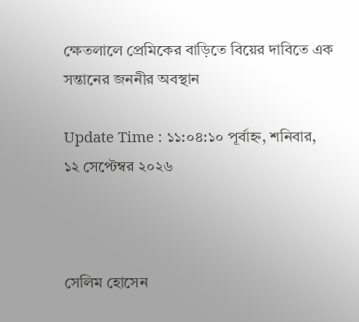ক্ষেতলালে প্রেমিকের বাড়িতে বিয়ের দাবিতে এক সন্তানের জননীর অবস্থান

Update Time : ১১:০৪:১০ পূর্বাহ্ন, শনিবার, ১২ সেপ্টেম্বর ২০২৬



সেলিম হোসেন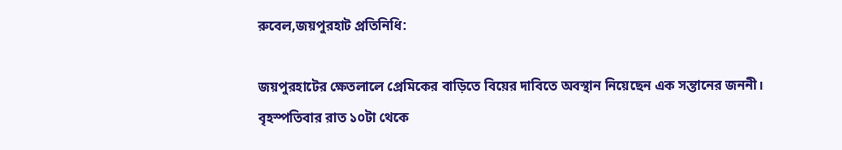রুবেল,জয়পুরহাট প্রতিনিধি:

জয়পুরহাটের ক্ষেতলালে প্রেমিকের বাড়িতে বিয়ের দাবিতে অবস্থান নিয়েছেন এক সন্তানের জননী। বৃহস্পতিবার রাত ১০টা থেকে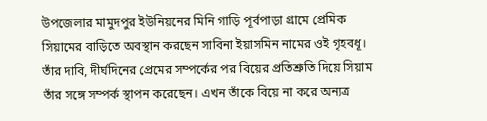উপজেলার মামুদপুর ইউনিয়নের মিনি গাড়ি পূর্বপাড়া গ্রামে প্রেমিক সিয়ামের বাড়িতে অবস্থান করছেন সাবিনা ইয়াসমিন নামের ওই গৃহবধূ। তাঁর দাবি, দীর্ঘদিনের প্রেমের সম্পর্কের পর বিয়ের প্রতিশ্রুতি দিয়ে সিয়াম তাঁর সঙ্গে সম্পর্ক স্থাপন করেছেন। এখন তাঁকে বিয়ে না করে অন্যত্র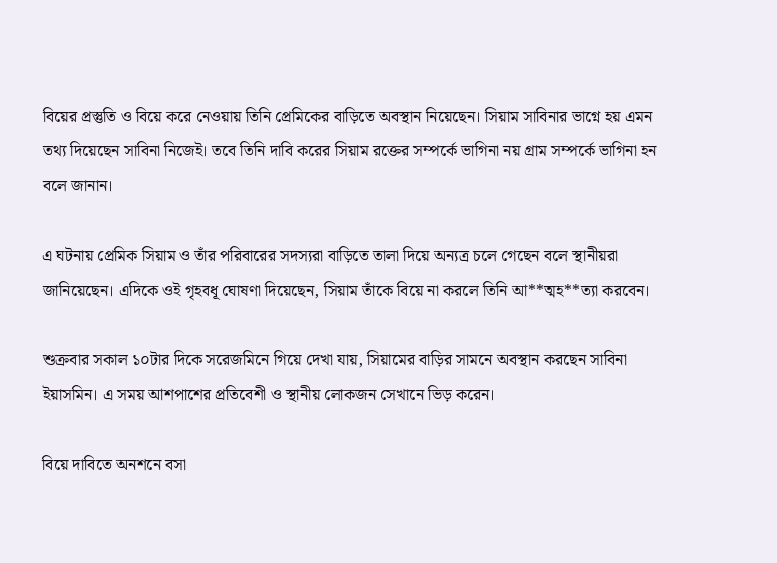বিয়ের প্রস্তুতি ও বিয়ে করে নেওয়ায় তিনি প্রেমিকের বাড়িতে অবস্থান নিয়েছেন। সিয়াম সাবিনার ভাগ্নে হয় এমন তথ্য দিয়েছেন সাবিনা নিজেই। তবে তিনি দাবি করের সিয়াম রক্তের সম্পর্কে ভাগিনা নয় গ্রাম সম্পর্কে ভাগিনা হন বলে জানান।

এ ঘটনায় প্রেমিক সিয়াম ও তাঁর পরিবারের সদস্যরা বাড়িতে তালা দিয়ে অন্যত্র চলে গেছেন বলে স্থানীয়রা জানিয়েছেন। এদিকে ওই গৃহবধূ ঘোষণা দিয়েছেন, সিয়াম তাঁকে বিয়ে না করলে তিনি আ**ত্মহ**ত্যা করবেন।

শুক্রবার সকাল ১০টার দিকে সরেজমিনে গিয়ে দেখা যায়, সিয়ামের বাড়ির সামনে অবস্থান করছেন সাবিনা ইয়াসমিন। এ সময় আশপাশের প্রতিবেশী ও স্থানীয় লোকজন সেখানে ভিড় করেন।

বিয়ে দাবিতে অনশনে বসা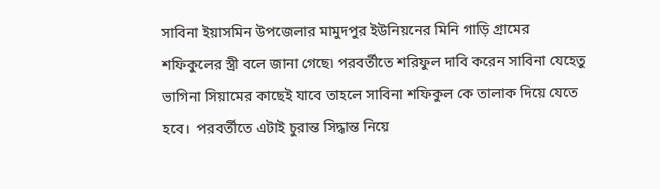সাবিনা ইয়াসমিন উপজেলার মামুদপুর ইউনিয়নের মিনি গাড়ি গ্রামের শফিকুলের স্ত্রী বলে জানা গেছে৷ পরবর্তীতে শরিফুল দাবি করেন সাবিনা যেহেতু ভাগিনা সিয়ামের কাছেই যাবে তাহলে সাবিনা শফিকুল কে তালাক দিয়ে যেতে হবে।  পরবর্তীতে এটাই চুরান্ত সিদ্ধান্ত নিয়ে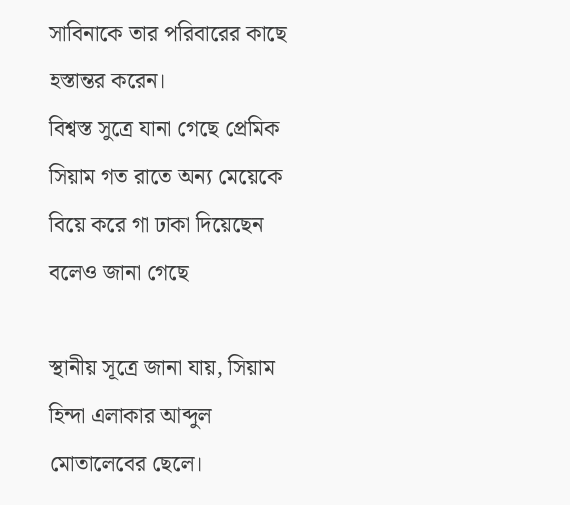সাবিনাকে তার পরিবারের কাছে হস্তান্তর করেন।
বিশ্বস্ত সুত্রে যানা গেছে প্রেমিক সিয়াম গত রাতে অন্য মেয়েকে বিয়ে করে গা ঢাকা দিয়েছেন বলেও জানা গেছে

স্থানীয় সূত্রে জানা যায়, সিয়াম হিন্দা এলাকার আব্দুল মোতালেবের ছেলে।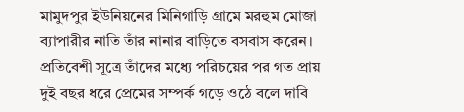মামুদপুর ইউনিয়নের মিনিগাড়ি গ্রামে মরহুম মোজা ব্যাপারীর নাতি তাঁর নানার বাড়িতে বসবাস করেন। প্রতিবেশী সূত্রে তাঁদের মধ্যে পরিচয়ের পর গত প্রায় দুই বছর ধরে প্রেমের সম্পর্ক গড়ে ওঠে বলে দাবি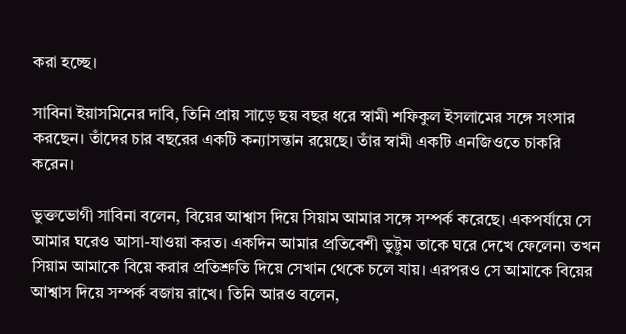করা হচ্ছে।

সাবিনা ইয়াসমিনের দাবি, তিনি প্রায় সাড়ে ছয় বছর ধরে স্বামী শফিকুল ইসলামের সঙ্গে সংসার করছেন। তাঁদের চার বছরের একটি কন্যাসন্তান রয়েছে। তাঁর স্বামী একটি এনজিওতে চাকরি করেন।

ভুক্তভোগী সাবিনা বলেন, বিয়ের আশ্বাস দিয়ে সিয়াম আমার সঙ্গে সম্পর্ক করেছে। একপর্যায়ে সে আমার ঘরেও আসা-যাওয়া করত। একদিন আমার প্রতিবেশী ভুট্টুম তাকে ঘরে দেখে ফেলেন৷ তখন সিয়াম আমাকে বিয়ে করার প্রতিশ্রুতি দিয়ে সেখান থেকে চলে যায়। এরপরও সে আমাকে বিয়ের আশ্বাস দিয়ে সম্পর্ক বজায় রাখে। তিনি আরও বলেন,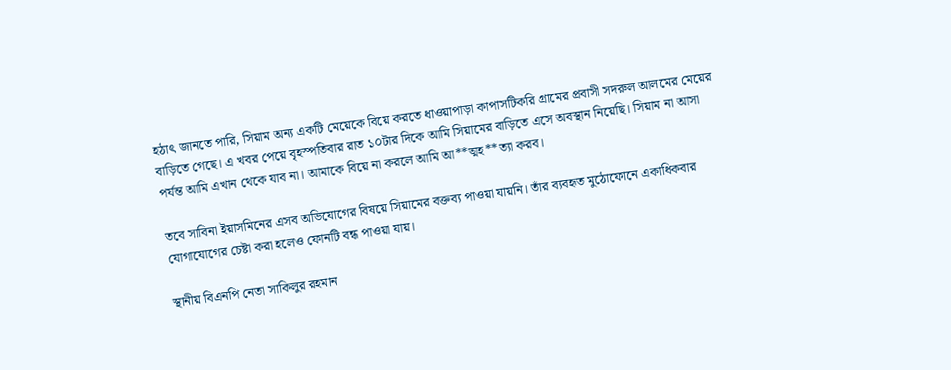হঠাৎ জানতে পারি, সিয়াম অন্য একটি মেয়েকে বিয়ে করতে ধাওয়াপাড়া কাপাসটিকরি গ্রামের প্রবাসী সদরুল আলমের মেয়ের বাড়িতে গেছে। এ খবর পেয়ে বৃহস্পতিবার রাত ১০টার দিকে আমি সিয়ামের বাড়িতে এসে অবস্থান নিয়েছি। সিয়াম না আসা পর্যন্ত আমি এখান থেকে যাব না। আমাকে বিয়ে না করলে আমি আ**ত্মহ**ত্যা করব।

তবে সাবিনা ইয়াসমিনের এসব অভিযোগের বিষয়ে সিয়ামের বক্তব্য পাওয়া যায়নি। তাঁর ব্যবহৃত মুঠোফোনে একাধিকবার যোগাযোগের চেষ্টা করা হলেও ফোনটি বন্ধ পাওয়া যায়।

স্থানীয় বিএনপি নেতা সাকিলুর রহমান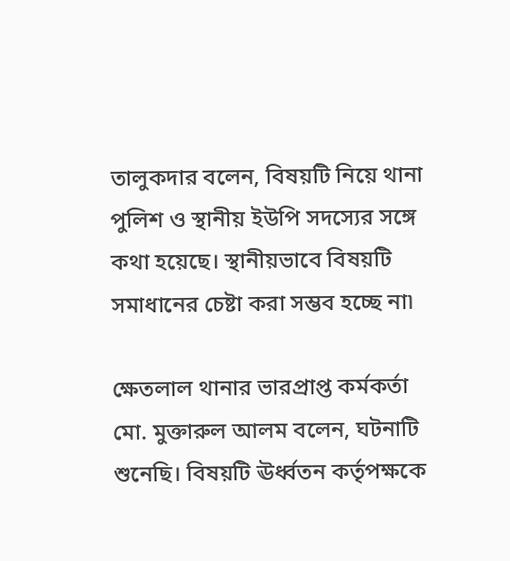তালুকদার বলেন, বিষয়টি নিয়ে থানা পুলিশ ও স্থানীয় ইউপি সদস্যের সঙ্গে কথা হয়েছে। স্থানীয়ভাবে বিষয়টি সমাধানের চেষ্টা করা সম্ভব হচ্ছে না৷

ক্ষেতলাল থানার ভারপ্রাপ্ত কর্মকর্তা মো. মুক্তারুল আলম বলেন, ঘটনাটি শুনেছি। বিষয়টি ঊর্ধ্বতন কর্তৃপক্ষকে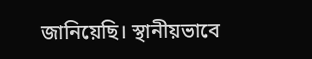জানিয়েছি। স্থানীয়ভাবে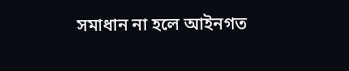সমাধান না হলে আইনগত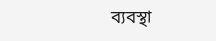ব্যবস্থা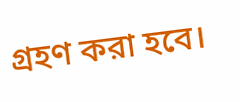গ্রহণ করা হবে।